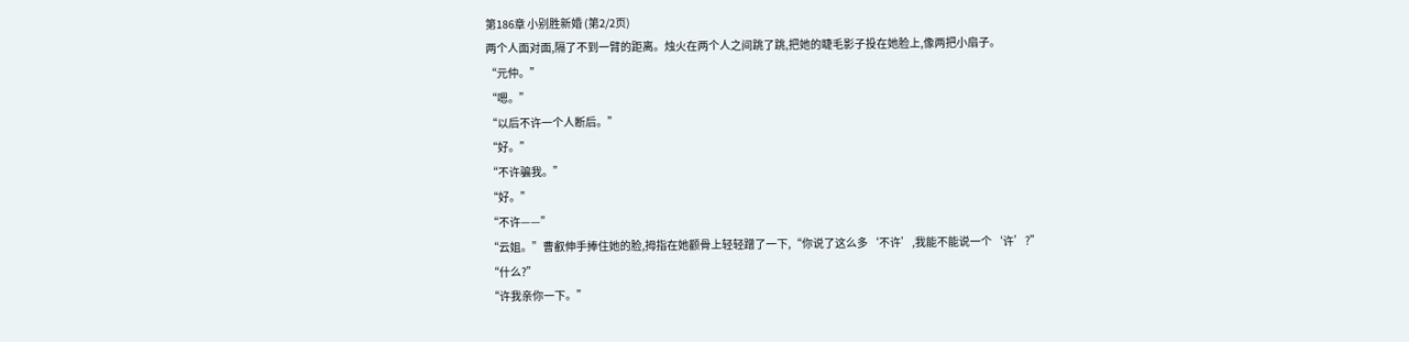第186章 小别胜新婚 (第2/2页)
两个人面对面,隔了不到一臂的距离。烛火在两个人之间跳了跳,把她的睫毛影子投在她脸上,像两把小扇子。
“元仲。”
“嗯。”
“以后不许一个人断后。”
“好。”
“不许骗我。”
“好。”
“不许——”
“云姐。”曹叡伸手捧住她的脸,拇指在她颧骨上轻轻蹭了一下,“你说了这么多‘不许’,我能不能说一个‘许’?”
“什么?”
“许我亲你一下。”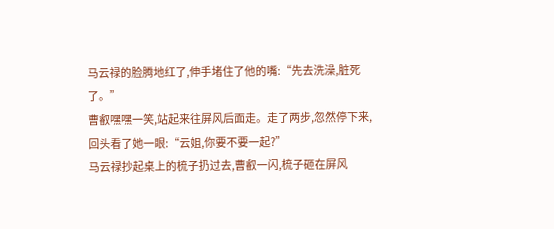马云禄的脸腾地红了,伸手堵住了他的嘴:“先去洗澡,脏死了。”
曹叡嘿嘿一笑,站起来往屏风后面走。走了两步,忽然停下来,回头看了她一眼:“云姐,你要不要一起?”
马云禄抄起桌上的梳子扔过去,曹叡一闪,梳子砸在屏风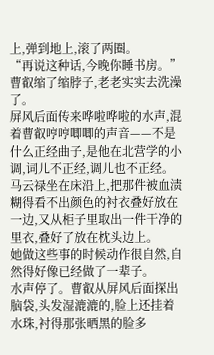上,弹到地上,滚了两圈。
“再说这种话,今晚你睡书房。”
曹叡缩了缩脖子,老老实实去洗澡了。
屏风后面传来哗啦哗啦的水声,混着曹叡哼哼唧唧的声音——不是什么正经曲子,是他在北营学的小调,词儿不正经,调儿也不正经。
马云禄坐在床沿上,把那件被血渍糊得看不出颜色的衬衣叠好放在一边,又从柜子里取出一件干净的里衣,叠好了放在枕头边上。
她做这些事的时候动作很自然,自然得好像已经做了一辈子。
水声停了。曹叡从屏风后面探出脑袋,头发湿漉漉的,脸上还挂着水珠,衬得那张晒黑的脸多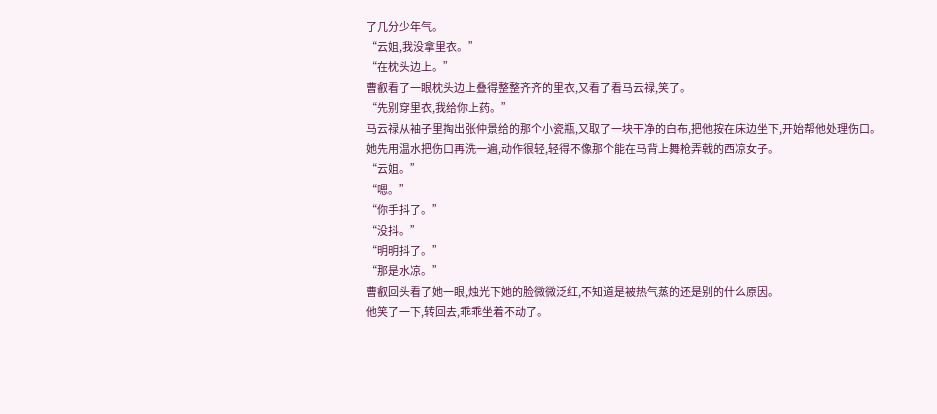了几分少年气。
“云姐,我没拿里衣。”
“在枕头边上。”
曹叡看了一眼枕头边上叠得整整齐齐的里衣,又看了看马云禄,笑了。
“先别穿里衣,我给你上药。”
马云禄从袖子里掏出张仲景给的那个小瓷瓶,又取了一块干净的白布,把他按在床边坐下,开始帮他处理伤口。
她先用温水把伤口再洗一遍,动作很轻,轻得不像那个能在马背上舞枪弄戟的西凉女子。
“云姐。”
“嗯。”
“你手抖了。”
“没抖。”
“明明抖了。”
“那是水凉。”
曹叡回头看了她一眼,烛光下她的脸微微泛红,不知道是被热气蒸的还是别的什么原因。
他笑了一下,转回去,乖乖坐着不动了。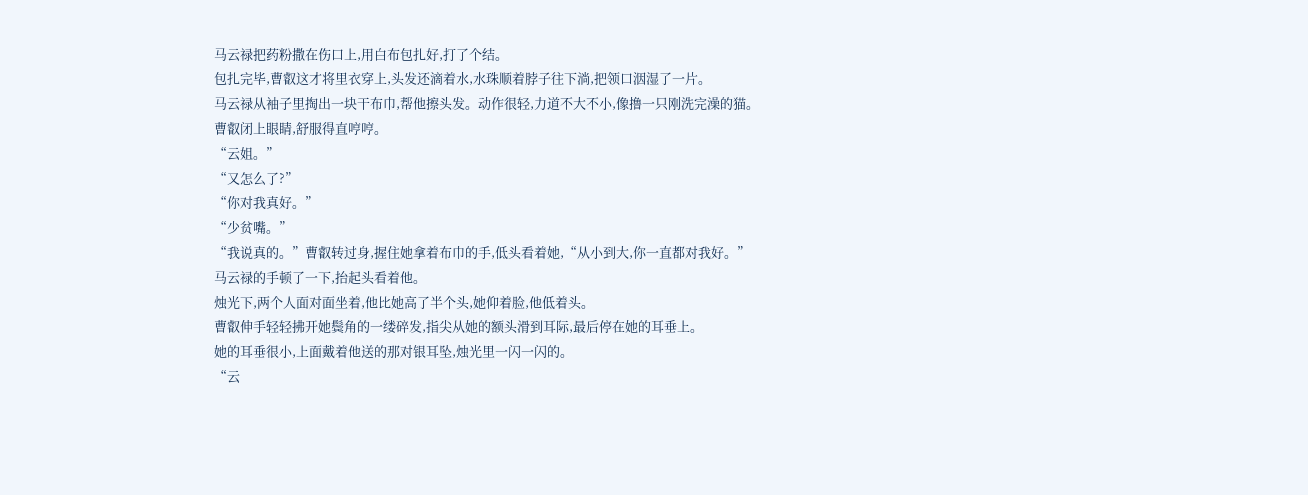马云禄把药粉撒在伤口上,用白布包扎好,打了个结。
包扎完毕,曹叡这才将里衣穿上,头发还滴着水,水珠顺着脖子往下淌,把领口洇湿了一片。
马云禄从袖子里掏出一块干布巾,帮他擦头发。动作很轻,力道不大不小,像撸一只刚洗完澡的猫。
曹叡闭上眼睛,舒服得直哼哼。
“云姐。”
“又怎么了?”
“你对我真好。”
“少贫嘴。”
“我说真的。”曹叡转过身,握住她拿着布巾的手,低头看着她,“从小到大,你一直都对我好。”
马云禄的手顿了一下,抬起头看着他。
烛光下,两个人面对面坐着,他比她高了半个头,她仰着脸,他低着头。
曹叡伸手轻轻拂开她鬓角的一缕碎发,指尖从她的额头滑到耳际,最后停在她的耳垂上。
她的耳垂很小,上面戴着他送的那对银耳坠,烛光里一闪一闪的。
“云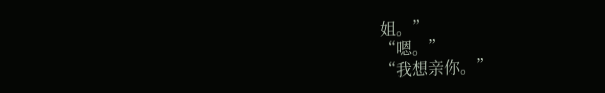姐。”
“嗯。”
“我想亲你。”